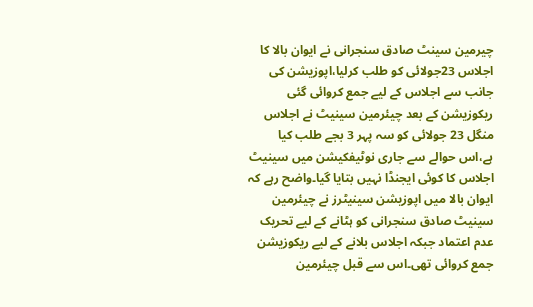چیرمین سینٹ صادق سنجرانی نے ایوان بالا کا اجلاس 23جولائی کو طلب کرلیا،اپوزیشن کی جانب سے اجلاس کے لیے جمع کروائی گئی ریکوزیشن کے بعد چیئرمین سینیٹ نے اجلاس منگل 23 جولائی کو سہ پہر 3 بجے طلب کیا ہے،اس حوالے سے جاری نوٹیفکیشن میں سینیٹ اجلاس کا کوئی ایجنڈا نہیں بتایا گیا۔واضح رہے کہ ایوان بالا میں اپوزیشن سینیٹرز نے چیئرمین سینیٹ صادق سنجرانی کو ہٹانے کے لیے تحریک عدم اعتماد جبکہ اجلاس بلانے کے لیے ریکوزیشن جمع کروائی تھی۔اس سے قبل چیئرمین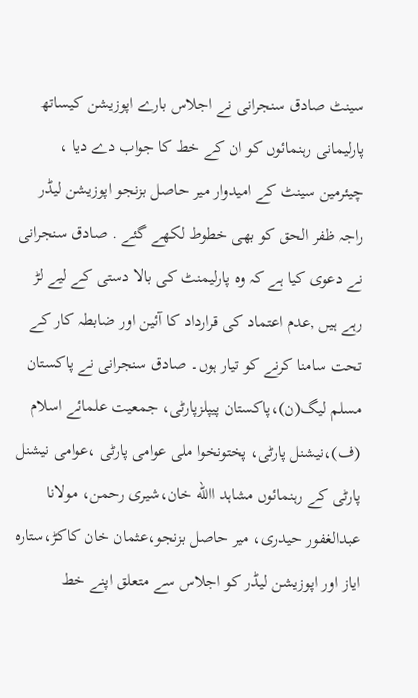سینٹ صادق سنجرانی نے اجلاس بارے اپوزیشن کیساتھ پارلیمانی رہنمائوں کو ان کے خط کا جواب دے دیا ، چیئرمین سینٹ کے امیدوار میر حاصل بزنجو اپوزیشن لیڈر راجہ ظفر الحق کو بھی خطوط لکھے گئے . صادق سنجرانی نے دعوی کیا ہے کہ وہ پارلیمنٹ کی بالا دستی کے لیے لڑ رہے ہیں ,عدم اعتماد کی قرارداد کا آئین اور ضابطہ کار کے تحت سامنا کرنے کو تیار ہوں۔ صادق سنجرانی نے پاکستان مسلم لیگ(ن)،پاکستان پیپلزپارٹی، جمعیت علمائے اسلام (ف)،نیشنل پارٹی، پختونخوا ملی عوامی پارٹی ،عوامی نیشنل پارٹی کے رہنمائوں مشاہد االله خان،شیری رحمن، مولانا عبدالغفور حیدری، میر حاصل بزنجو،عثمان خان کاکڑ،ستارہ ایاز اور اپوزیشن لیڈر کو اجلاس سے متعلق اپنے خط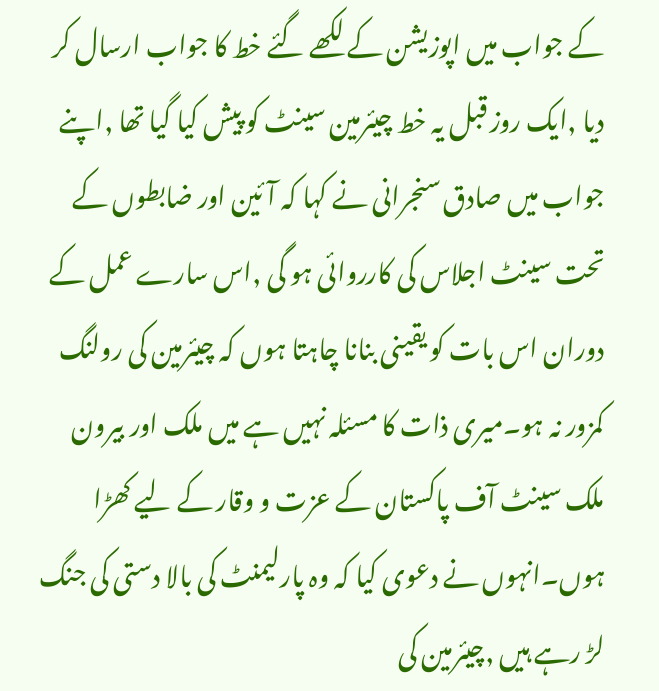کے جواب میں اپوزیشن کے لکھے گئے خط کا جواب ارسال کر دیا ,ایک روز قبل یہ خط چیئرمین سینٹ کو پیش کیا گیا تھا ,اپنے جواب میں صادق سنجرانی نے کہا کہ آئین اور ضابطوں کے تحت سینٹ اجلاس کی کارروائی ہو گی ,اس سارے عمل کے دوران اس بات کو یقینی بنانا چاہتا ہوں کہ چیئرمین کی رولنگ کمزور نہ ہو۔میری ذات کا مسئلہ نہیں ہے میں ملک اور بیرون ملک سینٹ آف پاکستان کے عزت و وقار کے لیے کھڑا ہوں۔انہوں نے دعوی کیا کہ وہ پارلیمنٹ کی بالا دستی کی جنگ لڑ رہے ہیں ,چیئرمین کی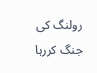رولنگ کی جنگ کررہا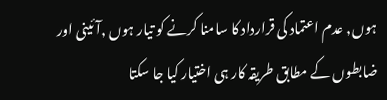ہوں, عدم اعتماد کی قرارداد کا سامنا کرنے کو تیار ہوں ,آئینی اور ضابطوں کے مطابق طریقہ کار ہی اختیار کیا جا سکتا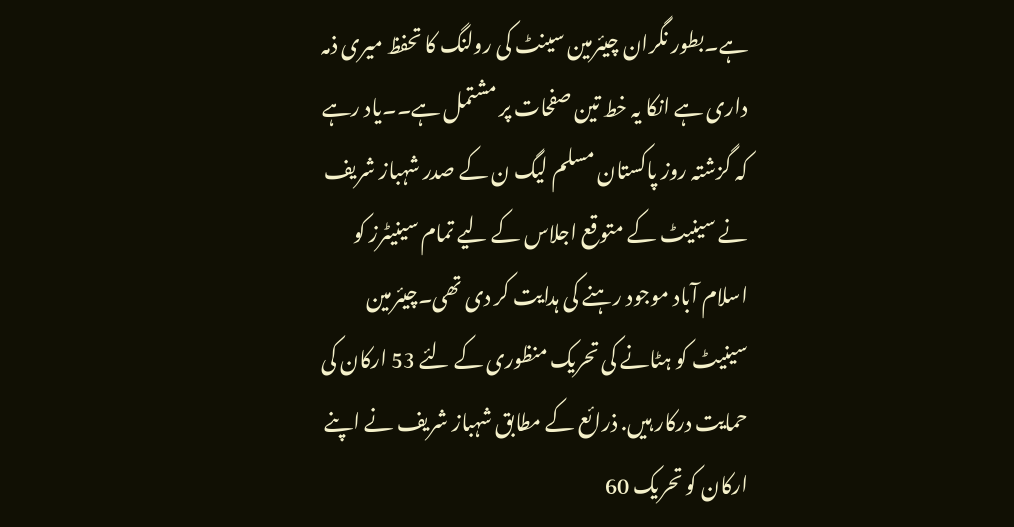ہے۔بطور نگران چیئرمین سینٹ کی رولنگ کا تحفظ میری ذمہ داری ہے انکا یہ خط تین صفحات پر مشتمل ہے۔۔یاد رہے کہ گزشتہ روز پاکستان مسلم لیگ ن کے صدر شہباز شریف نے سینیٹ کے متوقع اجلاس کے لیے تمام سینیٹرز کو اسلام آباد موجود رہنے کی ہدایت کر دی تھی۔چیئرمین سینیٹ کو ہٹانے کی تحریک منظوری کے لئے 53 ارکان کی حمایت درکار ہیں. ذرائع کے مطابق شہباز شریف نے اپنے ارکان کو تحریک 60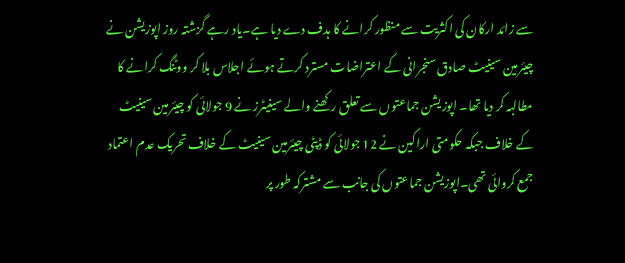سے زائد ارکان کی اکثریت سے منظور کرانے کا ہدف دے دیا ہے۔یاد رہے گزشتہ روز اپوزیشن نے چیئرمین سینیٹ صادق سنجرانی کے اعتراضات مسترد کرتے ہوئے اجلاس بلا کر ووٹنگ کرانے کا مطالبہ کر دیا تھا۔ اپوزیشن جماعتوں سے تعلق رکھنے والے سینیٹرز نے 9 جولائی کو چیئرمین سینیٹ کے خلاف جبکہ حکومتی اراکین نے 12 جولائی کو ڈپٹی چیئرمین سینیٹ کے خلاف تحریک عدم اعتماد جمع کروائی تھی۔اپوزیشن جماعتوں کی جانب سے مشترکہ طور پر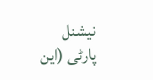نیشنل پارٹی (این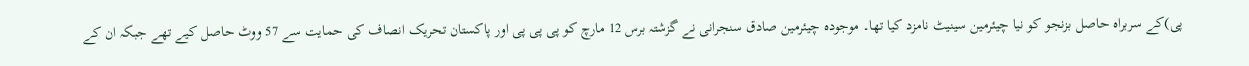پی)کے سربراہ حاصل بزنجو کو نیا چیئرمین سینیٹ نامزد کیا تھا۔ موجودہ چیئرمین صادق سنجرانی نے گزشتہ برس 12 مارچ کو پی پی پی اور پاکستان تحریک انصاف کی حمایت سے 57 ووٹ حاصل کیے تھے جبکہ ان کے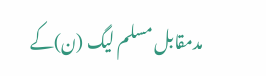مدمقابل مسلم لیگ (ن)کے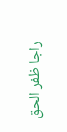راجا ظفر الحق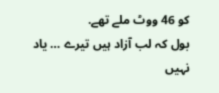کو 46 ووٹ ملے تھے.
بول کہ لب آزاد ہیں تیرے … یاد نہیں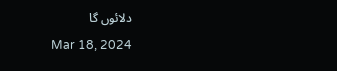دلائوں گا
Mar 18, 2024